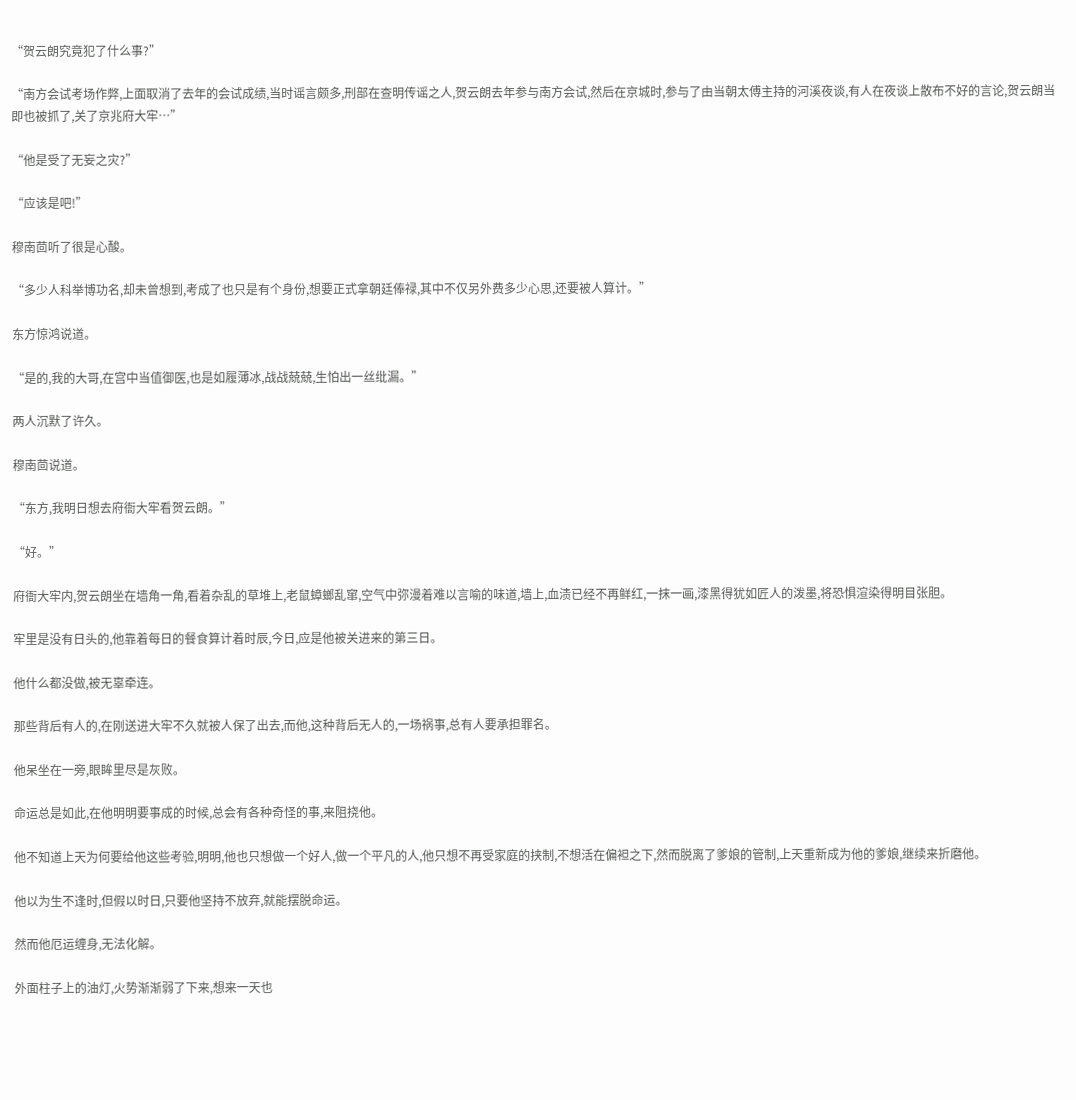“贺云朗究竟犯了什么事?”

“南方会试考场作弊,上面取消了去年的会试成绩,当时谣言颇多,刑部在查明传谣之人,贺云朗去年参与南方会试,然后在京城时,参与了由当朝太傅主持的河溪夜谈,有人在夜谈上散布不好的言论,贺云朗当即也被抓了,关了京兆府大牢…”

“他是受了无妄之灾?”

“应该是吧!”

穆南茴听了很是心酸。

“多少人科举博功名,却未曾想到,考成了也只是有个身份,想要正式拿朝廷俸禄,其中不仅另外费多少心思,还要被人算计。”

东方惊鸿说道。

“是的,我的大哥,在宫中当值御医,也是如履薄冰,战战兢兢,生怕出一丝纰漏。”

两人沉默了许久。

穆南茴说道。

“东方,我明日想去府衙大牢看贺云朗。”

“好。”

府衙大牢内,贺云朗坐在墙角一角,看着杂乱的草堆上,老鼠蟑螂乱窜,空气中弥漫着难以言喻的味道,墙上,血渍已经不再鲜红,一抹一画,漆黑得犹如匠人的泼墨,将恐惧渲染得明目张胆。

牢里是没有日头的,他靠着每日的餐食算计着时辰,今日,应是他被关进来的第三日。

他什么都没做,被无辜牵连。

那些背后有人的,在刚送进大牢不久就被人保了出去,而他,这种背后无人的,一场祸事,总有人要承担罪名。

他呆坐在一旁,眼眸里尽是灰败。

命运总是如此,在他明明要事成的时候,总会有各种奇怪的事,来阻挠他。

他不知道上天为何要给他这些考验,明明,他也只想做一个好人,做一个平凡的人,他只想不再受家庭的挟制,不想活在偏袒之下,然而脱离了爹娘的管制,上天重新成为他的爹娘,继续来折磨他。

他以为生不逢时,但假以时日,只要他坚持不放弃,就能摆脱命运。

然而他厄运缠身,无法化解。

外面柱子上的油灯,火势渐渐弱了下来,想来一天也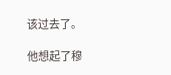该过去了。

他想起了穆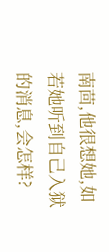南茴,他很想她,如若她听到自己入狱的消息,会怎样?